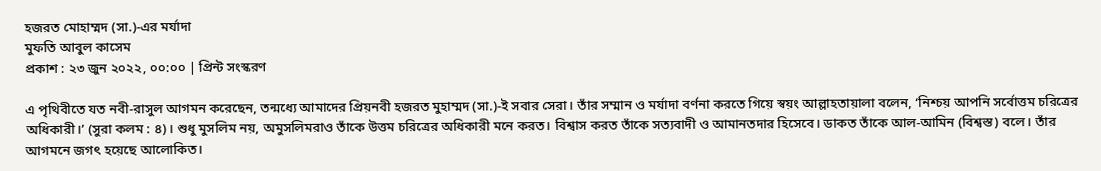হজরত মোহাম্মদ (সা.)-এর মর্যাদা
মুফতি আবুল কাসেম
প্রকাশ : ২৩ জুন ২০২২, ০০:০০ | প্রিন্ট সংস্করণ

এ পৃথিবীতে যত নবী-রাসুল আগমন করেছেন, তন্মধ্যে আমাদের প্রিয়নবী হজরত মুহাম্মদ (সা.)-ই সবার সেরা। তাঁর সম্মান ও মর্যাদা বর্ণনা করতে গিয়ে স্বয়ং আল্লাহতায়ালা বলেন, ‘নিশ্চয় আপনি সর্বোত্তম চরিত্রের অধিকারী।’ (সুরা কলম : ৪)। শুধু মুসলিম নয়, অমুসলিমরাও তাঁকে উত্তম চরিত্রের অধিকারী মনে করত। বিশ্বাস করত তাঁকে সত্যবাদী ও আমানতদার হিসেবে। ডাকত তাঁকে আল-আমিন (বিশ্বস্ত) বলে। তাঁর আগমনে জগৎ হয়েছে আলোকিত।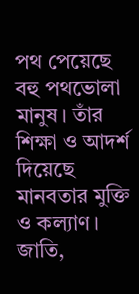পথ পেয়েছে বহু পথভোলা মানুষ। তাঁর শিক্ষা ও আদর্শ দিয়েছে মানবতার মুক্তি ও কল্যাণ। জাতি,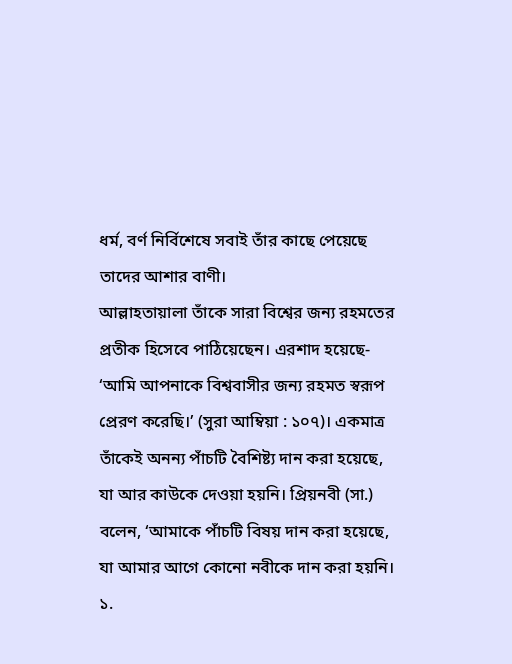ধর্ম, বর্ণ নির্বিশেষে সবাই তাঁর কাছে পেয়েছে তাদের আশার বাণী।
আল্লাহতায়ালা তাঁকে সারা বিশ্বের জন্য রহমতের প্রতীক হিসেবে পাঠিয়েছেন। এরশাদ হয়েছে- ‘আমি আপনাকে বিশ্ববাসীর জন্য রহমত স্বরূপ প্রেরণ করেছি।’ (সুরা আম্বিয়া : ১০৭)। একমাত্র তাঁকেই অনন্য পাঁচটি বৈশিষ্ট্য দান করা হয়েছে, যা আর কাউকে দেওয়া হয়নি। প্রিয়নবী (সা.) বলেন, ‘আমাকে পাঁচটি বিষয় দান করা হয়েছে, যা আমার আগে কোনো নবীকে দান করা হয়নি। ১.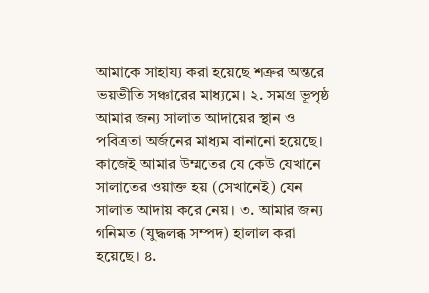আমাকে সাহায্য করা হয়েছে শত্রুর অন্তরে ভয়ভীতি সঞ্চারের মাধ্যমে। ২. সমগ্র ভূপৃষ্ঠ আমার জন্য সালাত আদায়ের স্থান ও পবিত্রতা অর্জনের মাধ্যম বানানো হয়েছে। কাজেই আমার উম্মতের যে কেউ যেখানে সালাতের ওয়াক্ত হয় (সেখানেই) যেন সালাত আদায় করে নেয়। ৩. আমার জন্য গনিমত (যুদ্ধলব্ধ সম্পদ) হালাল করা হয়েছে। ৪.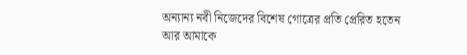অন্যান্য নবী নিজেদের বিশেষ গোত্রের প্রতি প্রেরিত হতেন আর আমাকে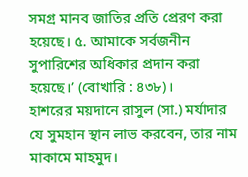সমগ্র মানব জাতির প্রতি প্রেরণ করা হয়েছে। ৫. আমাকে সর্বজনীন সুপারিশের অধিকার প্রদান করা হয়েছে।’ (বোখারি : ৪৩৮)।
হাশরের ময়দানে রাসুল (সা.) মর্যাদার যে সুমহান স্থান লাভ করবেন, তার নাম মাকামে মাহমুদ।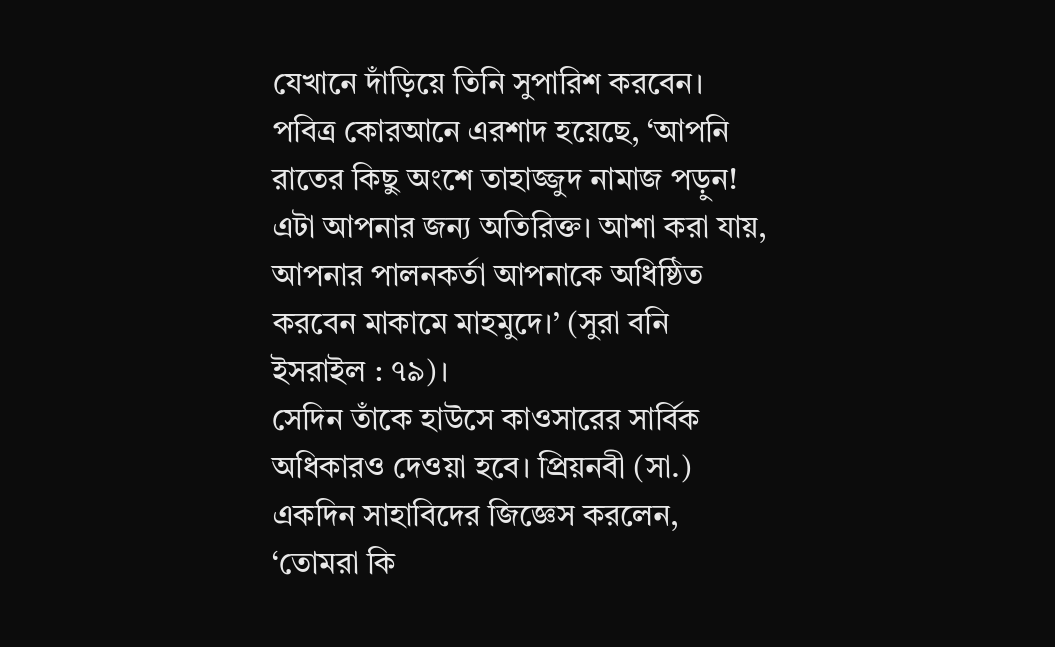যেখানে দাঁড়িয়ে তিনি সুপারিশ করবেন। পবিত্র কোরআনে এরশাদ হয়েছে, ‘আপনি রাতের কিছু অংশে তাহাজ্জুদ নামাজ পড়ুন! এটা আপনার জন্য অতিরিক্ত। আশা করা যায়, আপনার পালনকর্তা আপনাকে অধিষ্ঠিত করবেন মাকামে মাহমুদে।’ (সুরা বনি ইসরাইল : ৭৯)।
সেদিন তাঁকে হাউসে কাওসারের সার্বিক অধিকারও দেওয়া হবে। প্রিয়নবী (সা.) একদিন সাহাবিদের জিজ্ঞেস করলেন, ‘তোমরা কি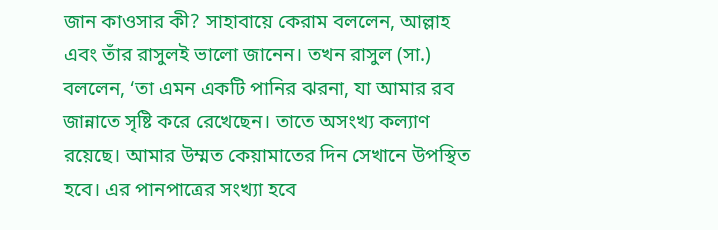জান কাওসার কী? সাহাবায়ে কেরাম বললেন, আল্লাহ এবং তাঁর রাসুলই ভালো জানেন। তখন রাসুল (সা.) বললেন, ‘তা এমন একটি পানির ঝরনা, যা আমার রব জান্নাতে সৃষ্টি করে রেখেছেন। তাতে অসংখ্য কল্যাণ রয়েছে। আমার উম্মত কেয়ামাতের দিন সেখানে উপস্থিত হবে। এর পানপাত্রের সংখ্যা হবে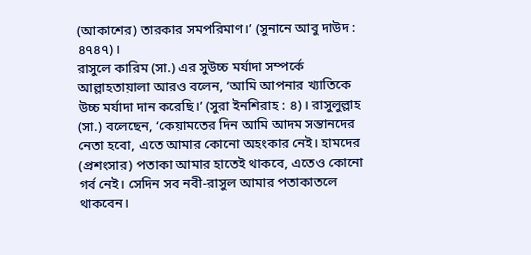(আকাশের) তারকার সমপরিমাণ।’ (সুনানে আবু দাউদ : ৪৭৪৭)।
রাসুলে কারিম (সা.) এর সুউচ্চ মর্যাদা সম্পর্কে আল্লাহতায়ালা আরও বলেন, ‘আমি আপনার খ্যাতিকে উচ্চ মর্যাদা দান করেছি।’ (সুরা ইনশিরাহ : ৪)। রাসুলুল্লাহ (সা.) বলেছেন, ‘কেয়ামতের দিন আমি আদম সন্তানদের নেতা হবো, এতে আমার কোনো অহংকার নেই। হামদের (প্রশংসার) পতাকা আমার হাতেই থাকবে, এতেও কোনো গর্ব নেই। সেদিন সব নবী-রাসুল আমার পতাকাতলে থাকবেন।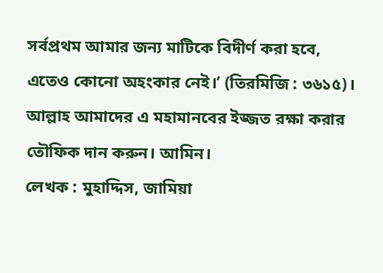সর্বপ্রথম আমার জন্য মাটিকে বিদীর্ণ করা হবে, এতেও কোনো অহংকার নেই।’ (তিরমিজি : ৩৬১৫)। আল্লাহ আমাদের এ মহামানবের ইজ্জত রক্ষা করার তৌফিক দান করুন। আমিন।
লেখক : মুহাদ্দিস, জামিয়া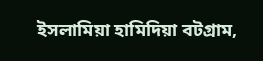ইসলামিয়া হামিদিয়া বটগ্রাম,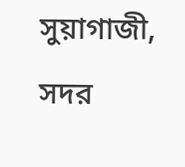সুয়াগাজী, সদর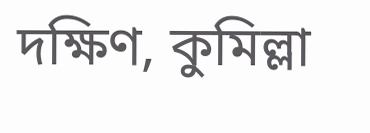দক্ষিণ, কুমিল্লা